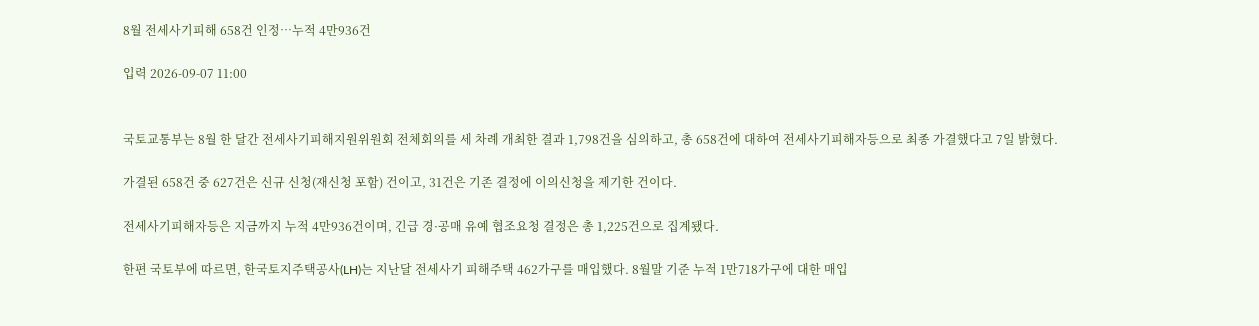8월 전세사기피해 658건 인정…누적 4만936건

입력 2026-09-07 11:00


국토교통부는 8월 한 달간 전세사기피해지원위원회 전체회의를 세 차례 개최한 결과 1,798건을 심의하고, 총 658건에 대하여 전세사기피해자등으로 최종 가결했다고 7일 밝혔다.

가결된 658건 중 627건은 신규 신청(재신청 포함) 건이고, 31건은 기존 결정에 이의신청을 제기한 건이다.

전세사기피해자등은 지금까지 누적 4만936건이며, 긴급 경·공매 유예 협조요청 결정은 총 1,225건으로 집계됐다.

한편 국토부에 따르면, 한국토지주택공사(LH)는 지난달 전세사기 피해주택 462가구를 매입했다. 8월말 기준 누적 1만718가구에 대한 매입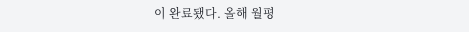이 완료됐다. 올해 월평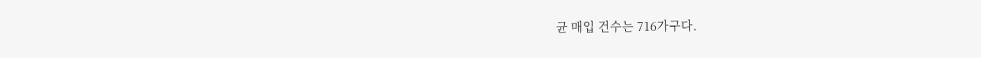균 매입 건수는 716가구다.